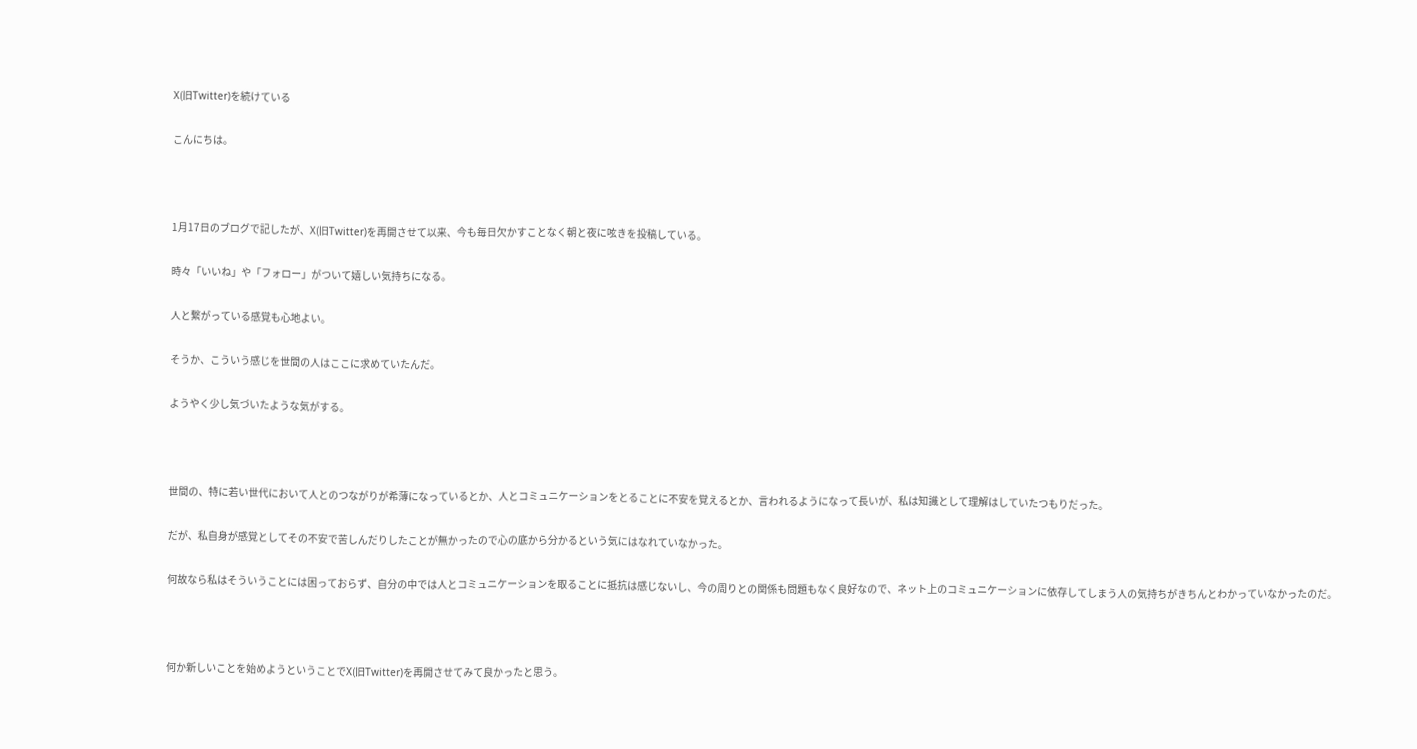X(旧Twitter)を続けている

こんにちは。



1月17日のブログで記したが、X(旧Twitter)を再開させて以来、今も毎日欠かすことなく朝と夜に呟きを投稿している。

時々「いいね」や「フォロー」がついて嬉しい気持ちになる。

人と繋がっている感覚も心地よい。

そうか、こういう感じを世間の人はここに求めていたんだ。

ようやく少し気づいたような気がする。



世間の、特に若い世代において人とのつながりが希薄になっているとか、人とコミュニケーションをとることに不安を覚えるとか、言われるようになって長いが、私は知識として理解はしていたつもりだった。

だが、私自身が感覚としてその不安で苦しんだりしたことが無かったので心の底から分かるという気にはなれていなかった。

何故なら私はそういうことには困っておらず、自分の中では人とコミュニケーションを取ることに抵抗は感じないし、今の周りとの関係も問題もなく良好なので、ネット上のコミュニケーションに依存してしまう人の気持ちがきちんとわかっていなかったのだ。



何か新しいことを始めようということでX(旧Twitter)を再開させてみて良かったと思う。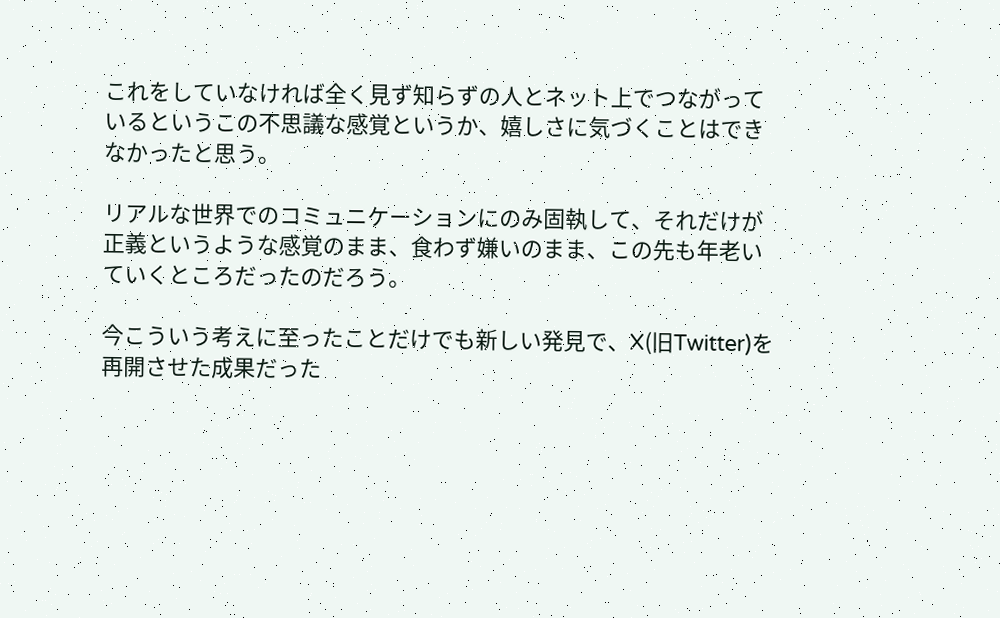これをしていなければ全く見ず知らずの人とネット上でつながっているというこの不思議な感覚というか、嬉しさに気づくことはできなかったと思う。

リアルな世界でのコミュニケーションにのみ固執して、それだけが正義というような感覚のまま、食わず嫌いのまま、この先も年老いていくところだったのだろう。

今こういう考えに至ったことだけでも新しい発見で、X(旧Twitter)を再開させた成果だった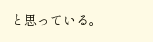と思っている。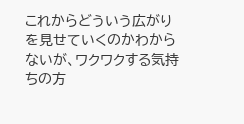これからどういう広がりを見せていくのかわからないが、ワクワクする気持ちの方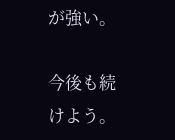が強い。

今後も続けよう。